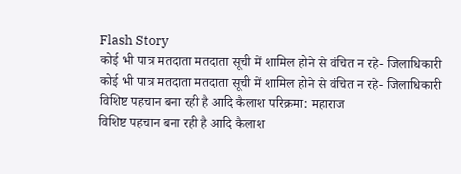Flash Story
कोई भी पात्र मतदाता मतदाता सूची में शामिल होने से वंचित न रहे- जिलाधिकारी
कोई भी पात्र मतदाता मतदाता सूची में शामिल होने से वंचित न रहे- जिलाधिकारी
विशिष्ट पहचान बना रही है आदि कैलाश परिक्रमा: महाराज
विशिष्ट पहचान बना रही है आदि कैलाश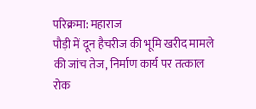परिक्रमा: महाराज
पौड़ी में दून हैचरीज की भूमि खरीद मामले की जांच तेज, निर्माण कार्य पर तत्काल रोक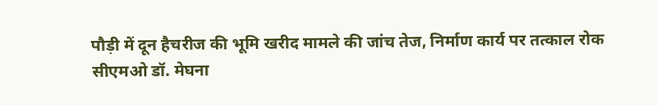पौड़ी में दून हैचरीज की भूमि खरीद मामले की जांच तेज, निर्माण कार्य पर तत्काल रोक
सीएमओ डॉ. मेघना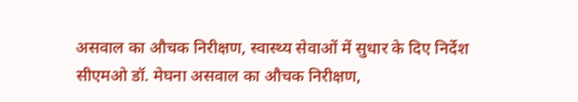असवाल का औचक निरीक्षण, स्वास्थ्य सेवाओं में सुधार के दिए निर्देश
सीएमओ डॉ. मेघना असवाल का औचक निरीक्षण,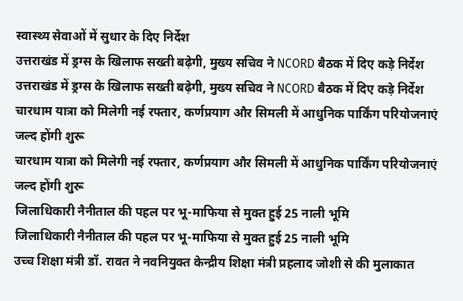स्वास्थ्य सेवाओं में सुधार के दिए निर्देश
उत्तराखंड में ड्रग्स के खिलाफ सख्ती बढ़ेगी, मुख्य सचिव ने NCORD बैठक में दिए कड़े निर्देश
उत्तराखंड में ड्रग्स के खिलाफ सख्ती बढ़ेगी, मुख्य सचिव ने NCORD बैठक में दिए कड़े निर्देश
चारधाम यात्रा को मिलेगी नई रफ्तार, कर्णप्रयाग और सिमली में आधुनिक पार्किंग परियोजनाएं जल्द होंगी शुरू
चारधाम यात्रा को मिलेगी नई रफ्तार, कर्णप्रयाग और सिमली में आधुनिक पार्किंग परियोजनाएं जल्द होंगी शुरू
जिलाधिकारी नैनीताल की पहल पर भू-माफिया से मुक्त हुई 25 नाली भूमि
जिलाधिकारी नैनीताल की पहल पर भू-माफिया से मुक्त हुई 25 नाली भूमि
उच्च शिक्षा मंत्री डॉ. रावत ने नवनियुक्त केन्द्रीय शिक्षा मंत्री प्रहलाद जोशी से की मुलाकात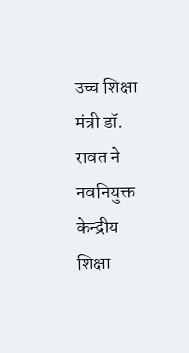उच्च शिक्षा मंत्री डॉ. रावत ने नवनियुक्त केन्द्रीय शिक्षा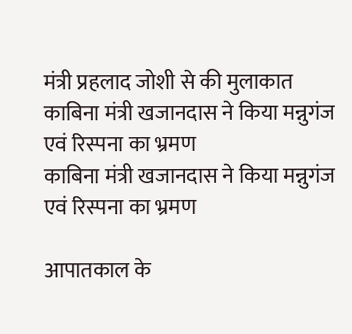मंत्री प्रहलाद जोशी से की मुलाकात
काबिना मंत्री खजानदास ने किया मन्नुगंज एवं रिस्पना का भ्रमण
काबिना मंत्री खजानदास ने किया मन्नुगंज एवं रिस्पना का भ्रमण

आपातकाल के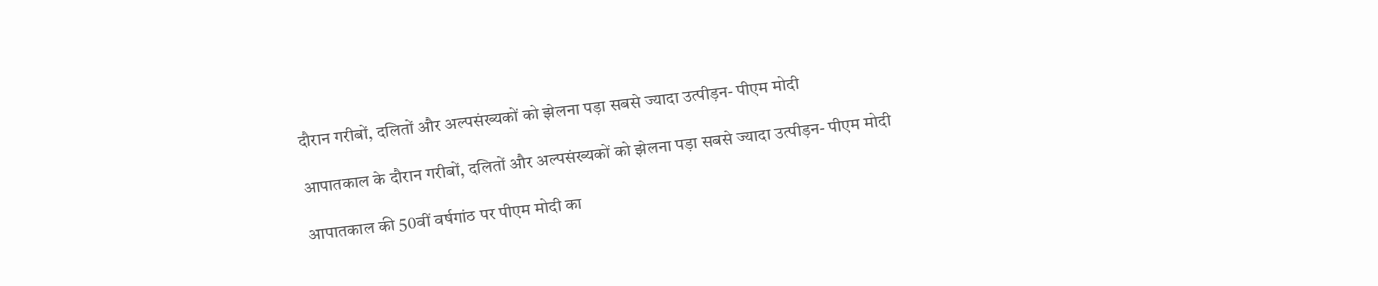दौरान गरीबों, दलितों और अल्पसंख्यकों को झेलना पड़ा सबसे ज्यादा उत्पीड़न- पीएम मोदी

आपातकाल के दौरान गरीबों, दलितों और अल्पसंख्यकों को झेलना पड़ा सबसे ज्यादा उत्पीड़न- पीएम मोदी

आपातकाल की 50वीं वर्षगांठ पर पीएम मोदी का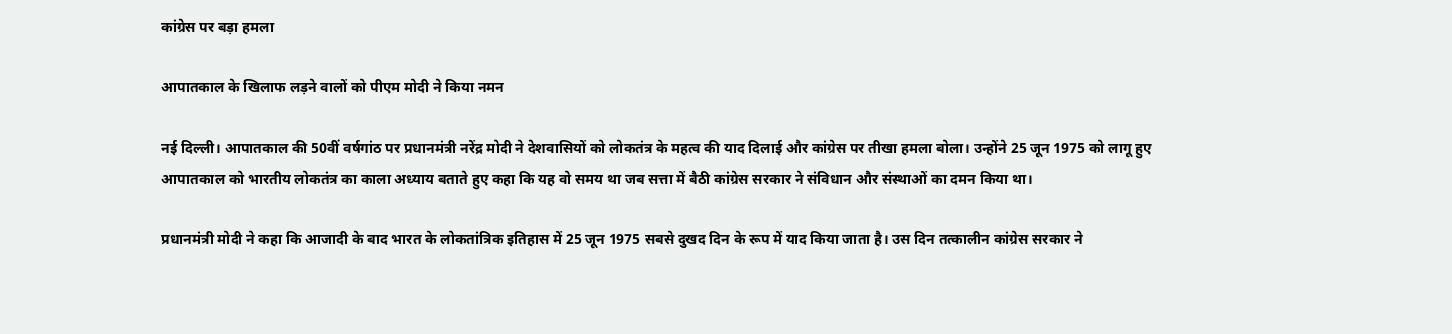कांग्रेस पर बड़ा हमला

आपातकाल के खिलाफ लड़ने वालों को पीएम मोदी ने किया नमन

नई दिल्ली। आपातकाल की 50वीं वर्षगांठ पर प्रधानमंत्री नरेंद्र मोदी ने देशवासियों को लोकतंत्र के महत्व की याद दिलाई और कांग्रेस पर तीखा हमला बोला। उन्होंने 25 जून 1975 को लागू हुए आपातकाल को भारतीय लोकतंत्र का काला अध्याय बताते हुए कहा कि यह वो समय था जब सत्ता में बैठी कांग्रेस सरकार ने संविधान और संस्थाओं का दमन किया था।

प्रधानमंत्री मोदी ने कहा कि आजादी के बाद भारत के लोकतांत्रिक इतिहास में 25 जून 1975 सबसे दुखद दिन के रूप में याद किया जाता है। उस दिन तत्कालीन कांग्रेस सरकार ने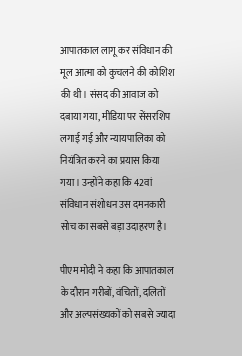आपातकाल लागू कर संविधान की मूल आत्मा को कुचलने की कोशिश की थी। संसद की आवाज को दबाया गया, मीडिया पर सेंसरशिप लगाई गई और न्यायपालिका को नियंत्रित करने का प्रयास किया गया। उन्होंने कहा कि 42वां संविधान संशोधन उस दमनकारी सोच का सबसे बड़ा उदाहरण है।

पीएम मोदी ने कहा कि आपातकाल के दौरान गरीबों, वंचितों, दलितों और अल्पसंख्यकों को सबसे ज्यादा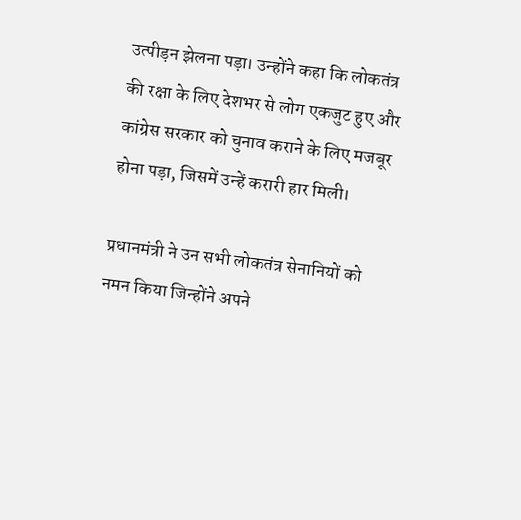उत्पीड़न झेलना पड़ा। उन्होंने कहा कि लोकतंत्र की रक्षा के लिए देशभर से लोग एकजुट हुए और कांग्रेस सरकार को चुनाव कराने के लिए मजबूर होना पड़ा, जिसमें उन्हें करारी हार मिली।

प्रधानमंत्री ने उन सभी लोकतंत्र सेनानियों को नमन किया जिन्होंने अपने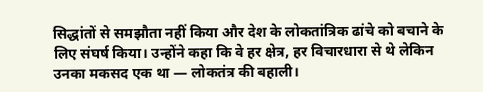सिद्धांतों से समझौता नहीं किया और देश के लोकतांत्रिक ढांचे को बचाने के लिए संघर्ष किया। उन्होंने कहा कि वे हर क्षेत्र, हर विचारधारा से थे लेकिन उनका मकसद एक था — लोकतंत्र की बहाली।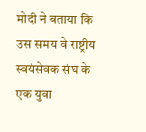मोदी ने बताया कि उस समय वे राष्ट्रीय स्वयंसेवक संघ के एक युवा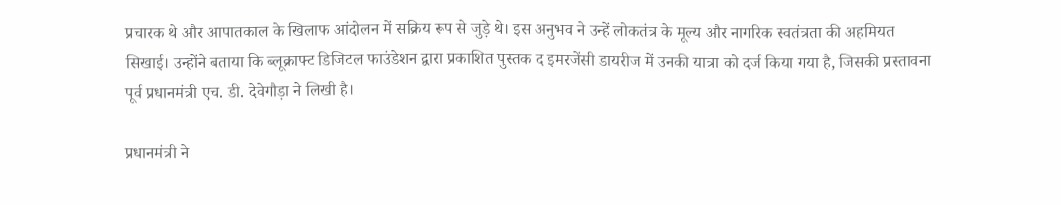प्रचारक थे और आपातकाल के खिलाफ आंदोलन में सक्रिय रूप से जुड़े थे। इस अनुभव ने उन्हें लोकतंत्र के मूल्य और नागरिक स्वतंत्रता की अहमियत सिखाई। उन्होंने बताया कि ब्लूक्राफ्ट डिजिटल फाउंडेशन द्वारा प्रकाशित पुस्तक द इमरजेंसी डायरीज में उनकी यात्रा को दर्ज किया गया है, जिसकी प्रस्तावना पूर्व प्रधानमंत्री एच. डी. देवेगौड़ा ने लिखी है।

प्रधानमंत्री ने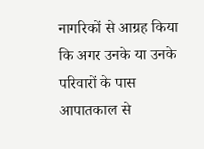नागरिकों से आग्रह किया कि अगर उनके या उनके परिवारों के पास आपातकाल से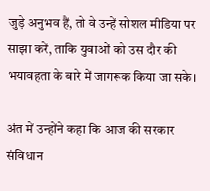जुड़े अनुभव हैं, तो वे उन्हें सोशल मीडिया पर साझा करें, ताकि युवाओं को उस दौर की भयावहता के बारे में जागरूक किया जा सके।

अंत में उन्होंने कहा कि आज की सरकार संविधान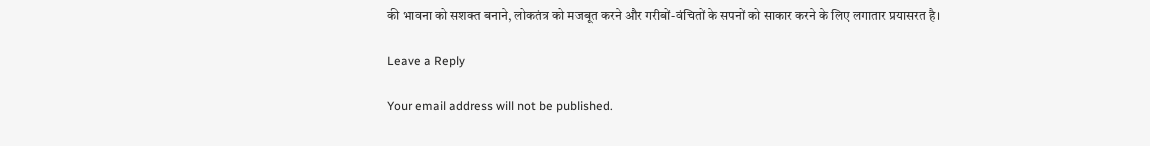की भावना को सशक्त बनाने, लोकतंत्र को मजबूत करने और गरीबों-वंचितों के सपनों को साकार करने के लिए लगातार प्रयासरत है।

Leave a Reply

Your email address will not be published.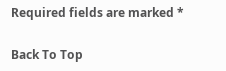Required fields are marked *

Back To Top